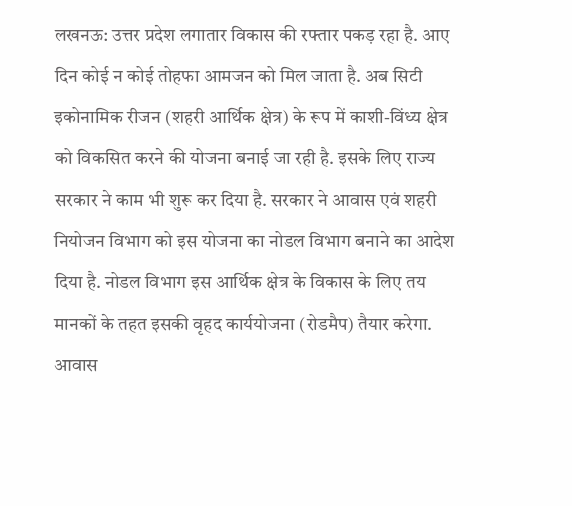लखनऊ: उत्तर प्रदेश लगातार विकास की रफ्तार पकड़ रहा है. आए दिन कोई न कोई तोहफा आमजन को मिल जाता है. अब सिटी इकोनामिक रीजन (शहरी आर्थिक क्षेत्र) के रूप में काशी-विंध्य क्षेत्र को विकसित करने की योजना बनाई जा रही है. इसके लिए राज्य सरकार ने काम भी शुरू कर दिया है. सरकार ने आवास एवं शहरी नियोजन विभाग को इस योजना का नोडल विभाग बनाने का आदेश दिया है. नोडल विभाग इस आर्थिक क्षेत्र के विकास के लिए तय मानकों के तहत इसकी वृहद कार्ययोजना (रोडमैप) तैयार करेगा.
आवास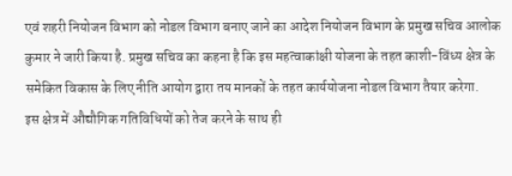एवं शहरी नियोजन विभाग को नोडल विभाग बनाए जाने का आदेश नियोजन विभाग के प्रमुख सचिव आलोक कुमार ने जारी किया है. प्रमुख सचिव का कहना है कि इस महत्वाकांक्षी योजना के तहत काशी-विंध्य क्षेत्र के समेकित विकास के लिए नीति आयोग द्वारा तय मानकों के तहत कार्ययोजना नोडल विभाग तैयार करेगा.
इस क्षेत्र में औद्यौगिक गतिविधियों को तेज करने के साथ ही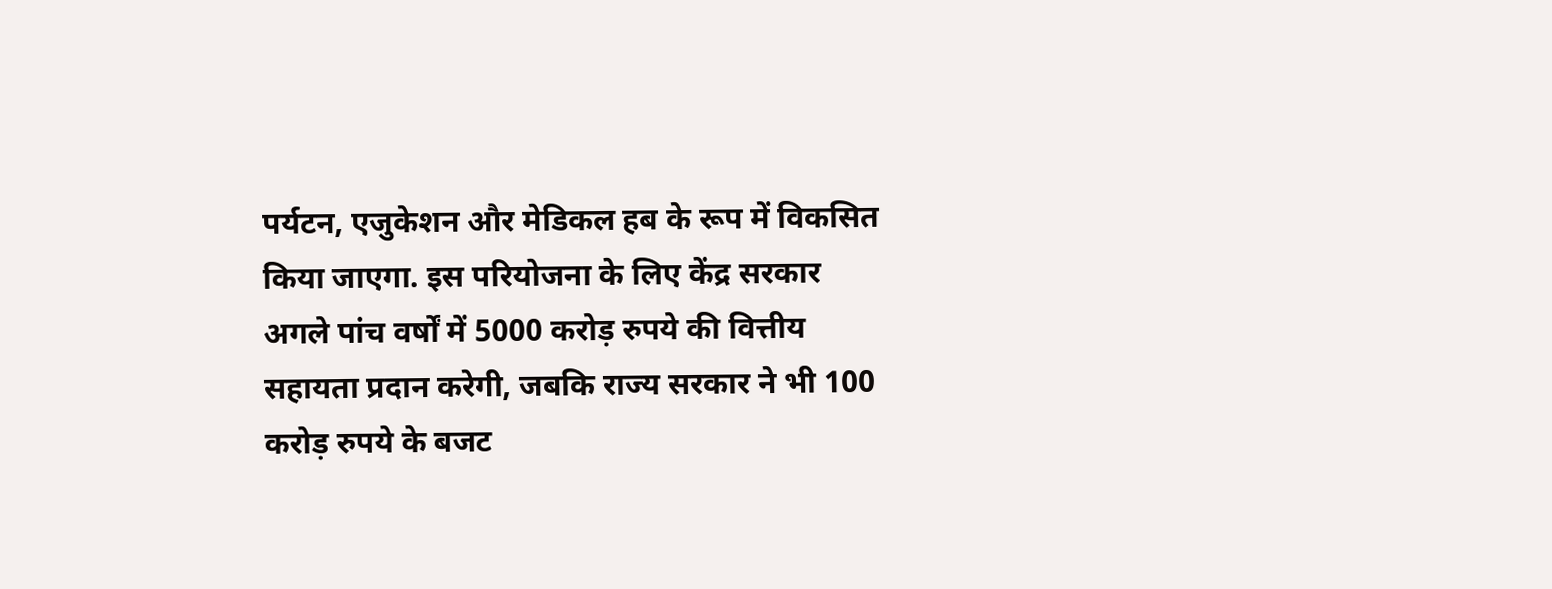पर्यटन, एजुकेशन और मेडिकल हब के रूप में विकसित किया जाएगा. इस परियोजना के लिए केंद्र सरकार अगले पांच वर्षों में 5000 करोड़ रुपये की वित्तीय सहायता प्रदान करेगी, जबकि राज्य सरकार ने भी 100 करोड़ रुपये के बजट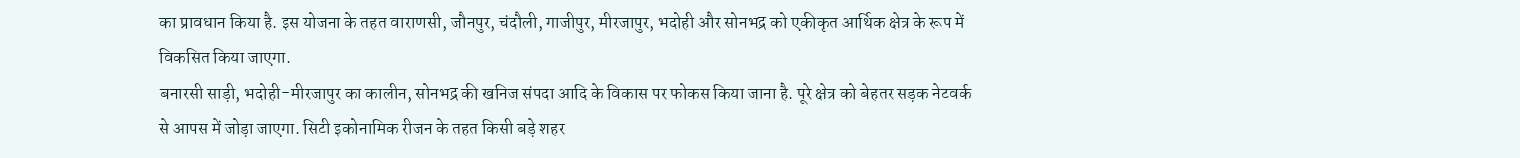का प्रावधान किया है. इस योजना के तहत वाराणसी, जौनपुर, चंदौली, गाजीपुर, मीरजापुर, भदोही और सोनभद्र को एकीकृत आर्थिक क्षेत्र के रूप में विकसित किया जाएगा.
बनारसी साड़ी, भदोही-मीरजापुर का कालीन, सोनभद्र की खनिज संपदा आदि के विकास पर फोकस किया जाना है. पूरे क्षेत्र को बेहतर सड़क नेटवर्क से आपस में जोड़ा जाएगा. सिटी इकोनामिक रीजन के तहत किसी बड़े शहर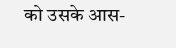को उसके आस-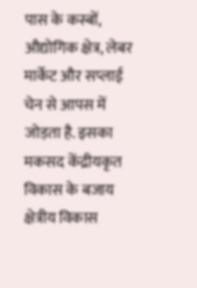पास के कस्बों, औद्योगिक क्षेत्र, लेबर मार्केट और सप्लाई चेन से आपस में जोड़ता है. इसका मकसद केंद्रीयकृत विकास के बजाय क्षेत्रीय विकास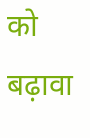को बढ़ावा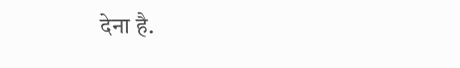देना है.